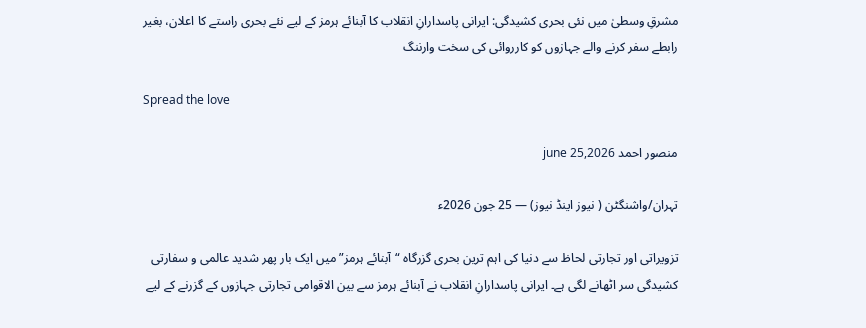مشرقِ وسطیٰ میں نئی بحری کشیدگی: ایرانی پاسدارانِ انقلاب کا آبنائے ہرمز کے لیے نئے بحری راستے کا اعلان، بغیر رابطے سفر کرنے والے جہازوں کو کارروائی کی سخت وارننگ

Spread the love

منصور احمد june 25,2026

تہران/واشنگٹن ( نیوز اینڈ نیوز) — 25 جون 2026ء

تزویراتی اور تجارتی لحاظ سے دنیا کی اہم ترین بحری گزرگاہ “آبنائے ہرمز” میں ایک بار پھر شدید عالمی و سفارتی کشیدگی سر اٹھانے لگی ہے۔ ایرانی پاسدارانِ انقلاب نے آبنائے ہرمز سے بین الاقوامی تجارتی جہازوں کے گزرنے کے لیے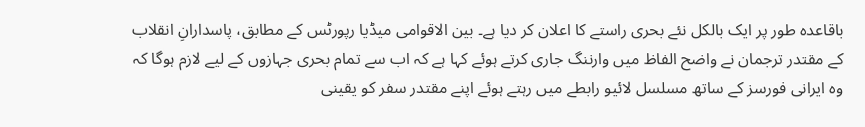باقاعدہ طور پر ایک بالکل نئے بحری راستے کا اعلان کر دیا ہے۔ بین الاقوامی میڈیا رپورٹس کے مطابق، پاسدارانِ انقلاب کے مقتدر ترجمان نے واضح الفاظ میں وارننگ جاری کرتے ہوئے کہا ہے کہ اب سے تمام بحری جہازوں کے لیے لازم ہوگا کہ وہ ایرانی فورسز کے ساتھ مسلسل لائیو رابطے میں رہتے ہوئے اپنے مقتدر سفر کو یقینی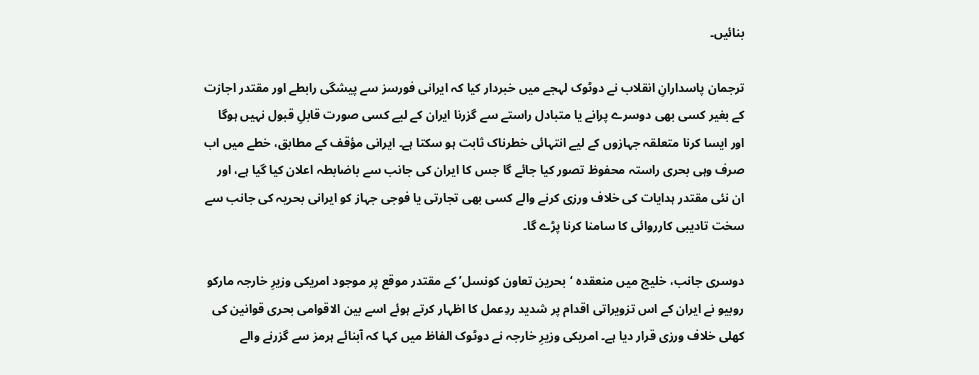بنائیں۔

ترجمان پاسدارانِ انقلاب نے دوٹوک لہجے میں خبردار کیا کہ ایرانی فورسز سے پیشگی رابطے اور مقتدر اجازت کے بغیر کسی بھی دوسرے پرانے یا متبادل راستے سے گزرنا ایران کے لیے کسی صورت قابلِ قبول نہیں ہوگا اور ایسا کرنا متعلقہ جہازوں کے لیے انتہائی خطرناک ثابت ہو سکتا ہے۔ ایرانی مؤقف کے مطابق، خطے میں اب صرف وہی بحری راستہ محفوظ تصور کیا جائے گا جس کا ایران کی جانب سے باضابطہ اعلان کیا گیا ہے، اور ان نئی مقتدر ہدایات کی خلاف ورزی کرنے والے کسی بھی تجارتی یا فوجی جہاز کو ایرانی بحریہ کی جانب سے سخت تادیبی کارروائی کا سامنا کرنا پڑے گا۔

دوسری جانب، خلیج میں منعقدہ ‘بحرین تعاون کونسل’ کے مقتدر موقع پر موجود امریکی وزیرِ خارجہ مارکو روبیو نے ایران کے اس تزویراتی اقدام پر شدید ردِعمل کا اظہار کرتے ہوئے اسے بین الاقوامی بحری قوانین کی کھلی خلاف ورزی قرار دیا ہے۔ امریکی وزیرِ خارجہ نے دوٹوک الفاظ میں کہا کہ آبنائے ہرمز سے گزرنے والے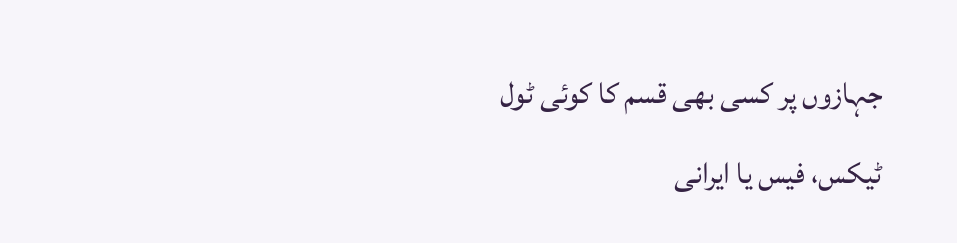جہازوں پر کسی بھی قسم کا کوئی ٹول ٹیکس، فیس یا ایرانی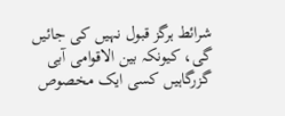شرائط ہرگز قبول نہیں کی جائیں گی، کیونکہ بین الاقوامی آبی گزرگاہیں کسی ایک مخصوص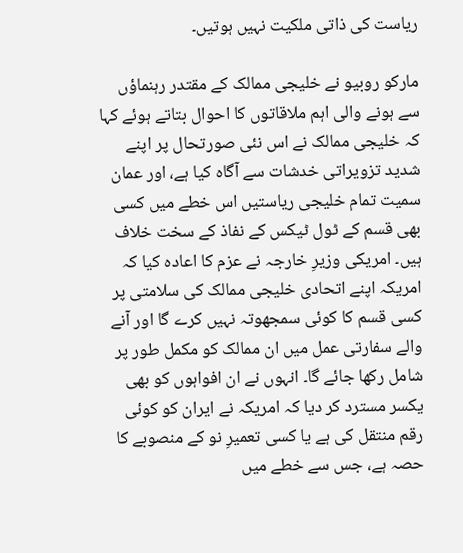ریاست کی ذاتی ملکیت نہیں ہوتیں۔

مارکو روبیو نے خلیجی ممالک کے مقتدر رہنماؤں سے ہونے والی اہم ملاقاتوں کا احوال بتاتے ہوئے کہا کہ خلیجی ممالک نے اس نئی صورتحال پر اپنے شدید تزویراتی خدشات سے آگاہ کیا ہے، اور عمان سمیت تمام خلیجی ریاستیں اس خطے میں کسی بھی قسم کے ٹول ٹیکس کے نفاذ کے سخت خلاف ہیں۔ امریکی وزیرِ خارجہ نے عزم کا اعادہ کیا کہ امریکہ اپنے اتحادی خلیجی ممالک کی سلامتی پر کسی قسم کا کوئی سمجھوتہ نہیں کرے گا اور آنے والے سفارتی عمل میں ان ممالک کو مکمل طور پر شامل رکھا جائے گا۔ انہوں نے ان افواہوں کو بھی یکسر مسترد کر دیا کہ امریکہ نے ایران کو کوئی رقم منتقل کی ہے یا کسی تعمیرِ نو کے منصوبے کا حصہ ہے، جس سے خطے میں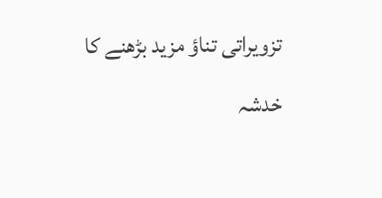تزویراتی تناؤ مزید بڑھنے کا خدشہ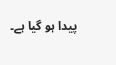پیدا ہو گیا ہے۔